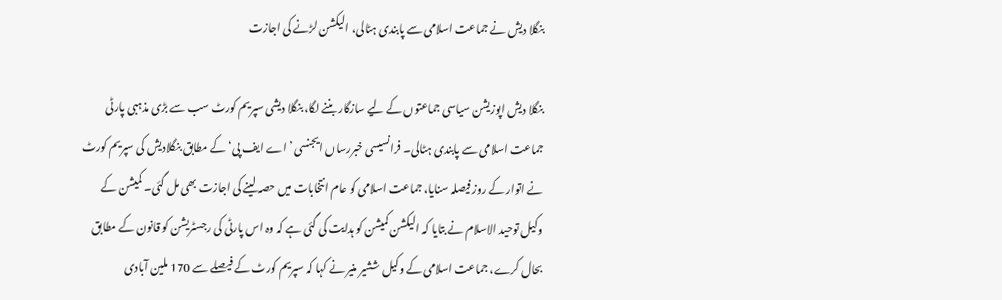بنگلا دیش نے جماعت اسلامی سے پابندی ہٹالی، الیکشن لڑنے کی اجازت

بنگلا دیش اپوزیشن سیاسی جماعتوں کے لیے سازگار بننے لگا، بنگلا دیشی سپریم کورٹ سب سے بڑی مذہبی پارٹی جماعت اسلامی سے پابندی ہٹالی۔ فرانسیسی خبررساں ایجنسی ’اے ایف پی‘ کے مطابق بنگلادیش کی سپریم کورٹ نے اتوار کے روز فیصلہ سنایا، جماعت اسلامی کو عام انتخابات میں حصہ لینے کی اجازت بھی مل گئی۔ کمیشن کے وکیل توحید الاسلام نے بتایا کہ الیکشن کمیشن کو ہدایت کی گئی ہے کہ وہ اس پارٹی کی رجسٹریشن کو قانون کے مطابق بحال کرے، جماعت اسلامی کے وکیل ششیر منیر نے کہا کہ سپریم کورٹ کے فیصلے سے 170 ملین آبادی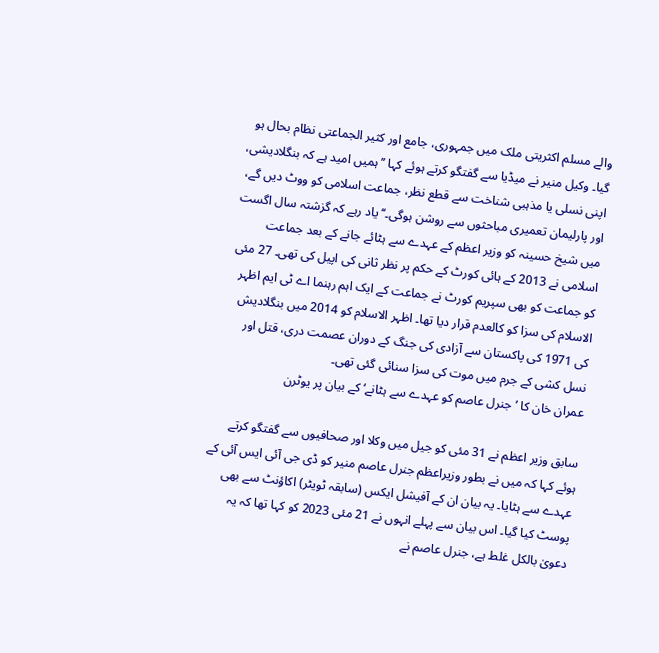والے مسلم اکثریتی ملک میں جمہوری، جامع اور کثیر الجماعتی نظام بحال ہو گیا۔ وکیل منیر نے میڈیا سے گفتگو کرتے ہوئے کہا ’’ہمیں امید ہے کہ بنگلادیشی، اپنی نسلی یا مذہبی شناخت سے قطع نظر، جماعت اسلامی کو ووٹ دیں گے، اور پارلیمان تعمیری مباحثوں سے روشن ہوگی۔‘‘ یاد رہے کہ گزشتہ سال اگست میں شیخ حسینہ کو وزیر اعظم کے عہدے سے ہٹائے جانے کے بعد جماعت اسلامی نے 2013 کے ہائی کورٹ کے حکم پر نظر ثانی کی اپیل کی تھی۔ 27 مئی کو جماعت کو بھی سپریم کورٹ نے جماعت کے ایک اہم رہنما اے ٹی ایم اظہر الاسلام کی سزا کو کالعدم قرار دیا تھا۔ اظہر الاسلام کو 2014 میں بنگلادیش کی 1971 کی پاکستان سے آزادی کی جنگ کے دوران عصمت دری، قتل اور نسل کشی کے جرم میں موت کی سزا سنائی گئی تھی۔
عمران خان کا ’جنرل عاصم کو عہدے سے ہٹانے‘ کے بیان پر یوٹرن

سابق وزیر اعظم نے 31 مئی کو جیل میں وکلا اور صحافیوں سے گفتگو کرتے ہوئے کہا کہ میں نے بطور وزیراعظم جنرل عاصم منیر کو ڈی جی آئی ایس آئی کے عہدے سے ہٹایا۔ یہ بیان ان کے آفیشل ایکس (سابقہ ٹویٹر) اکاؤنٹ سے بھی پوسٹ کیا گیا۔ اس بیان سے پہلے انہوں نے 21 مئی 2023 کو کہا تھا کہ یہ دعویٰ بالکل غلط ہے، جنرل عاصم نے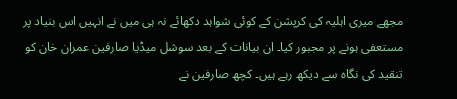مجھے میری اہلیہ کی کرپشن کے کوئی شواہد دکھائے نہ ہی میں نے انہیں اس بنیاد پر مستعفی ہونے پر مجبور کیا۔ ان بیانات کے بعد سوشل میڈیا صارفین عمران خان کو تنقید کی نگاہ سے دیکھ رہے ہیں۔ کچھ صارفین نے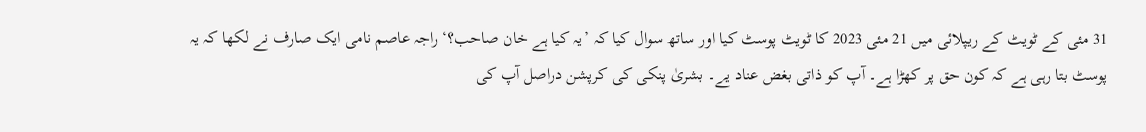31 مئی کے ٹویٹ کے ریپلائی میں 21 مئی 2023 کا ٹویٹ پوسٹ کیا اور ساتھ سوال کیا کہ ’یہ کیا ہے خان صاحب؟‘ راجہ عاصم نامی ایک صارف نے لکھا کہ یہ پوسٹ بتا رہی ہے کہ کون حق پر کھڑا ہے۔ آپ کو ذاتی بغض عناد یے۔ بشریٰ پنکی کی کرپشن دراصل آپ کی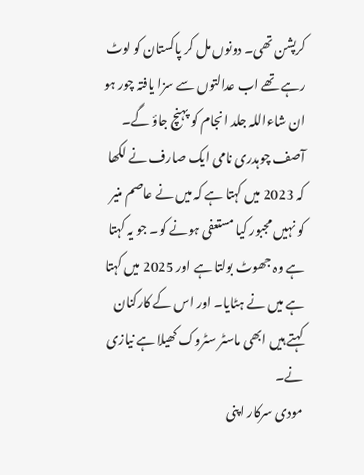کرپشن تھی۔ دونوں مل کر پاکستان کو لوٹ رہے تھے اب عدالتوں سے سزا یافتہ چور ہو ان شاءاللہ جلد انجام کو پہنچ جاؤ گے۔ آصف چوہدری نامی ایک صارف نے لکھا کہ 2023 میں کہتا ہے کہ میں نے عاصم منیر کو نہیں مجبور کیا مستعفی ہونے کو۔ جو یہ کہتا ہے وہ جھوٹ بولتا ہے اور 2025 میں کہتا ہے میں نے ہٹایا۔ اور اس کے کارکنان کہتے ہیں ابھی ماسٹر سٹروک کھیلا ہے نیازی نے۔
مودی سرکار اپنی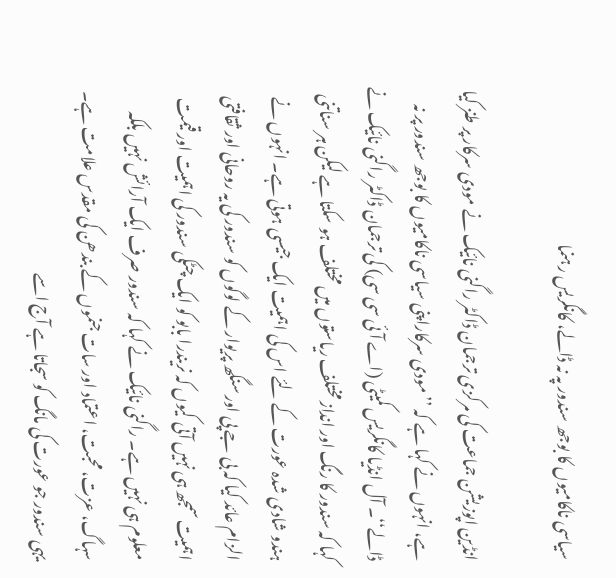سیاسی ناکامیوں کا بوجھ سندور پہ نہ ڈالے، کانگریس رہنما

انڈین اپوزیشن جماعت کی مرکزی ترجمان ڈاکٹر راگنی نائیک نے مودی سرکار پر طنز کیا ہے، انہوں نے کہا ہے کہ ’’ مودی سرکاراپنی سیاسی ناکامیوں کا بوجھ سندور پر نہ ڈالے‘‘۔ آل انڈیا کانگریس کمیٹی (اے آئی سی سی) کی ترجمان ڈاکٹر راگنی نائیک نے کہا کہ سندور کا رنگ اور انداز مختلف ریاستوں میں مختلف ہو سکتا ہے لیکن ہر سناتنی ہندو شادی شدہ عورت کے لئے اس کی اہمیت ایک جیسی ہوتی ہے۔ انہوں نے الزام عائد کیا کہ بی جے پی اور سنگھ پریوار کے لوگوں کو سندور کی یہ روحانی اور ثقافتی اہمیت سمجھ ہی نہیں آتی کیوں کہ نریندرا بابو کو ایک چٹکی سندور کی اہمیت اور قیمت معلوم ہی نہیں ہے۔ راگنی نائیک نے کہا کہ سندور صرف ایک آرائش نہیں بلکہ سہاگ، عزت، محبت، اعتماد اور سات جنموں کے بندھن کی مقدس علامت ہے۔ یہی سندور جو عورت کی مانگ کو سجاتا ہے آج اسے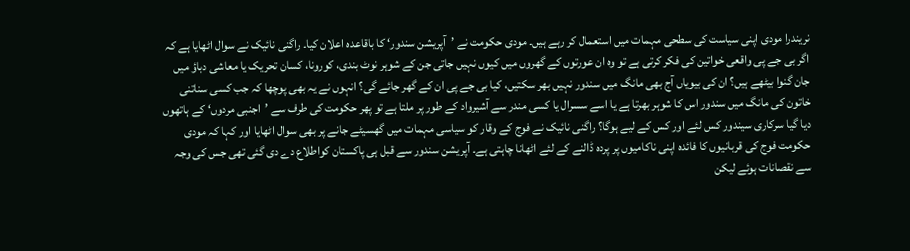نریندرا مودی اپنی سیاست کی سطحی مہمات میں استعمال کر رہے ہیں۔ مودی حکومت نے ’آپریشن سندور‘ کا باقاعدہ اعلان کیا۔ راگنی نائیک نے سوال اٹھایا ہے کہ اگر بی جے پی واقعی خواتین کی فکر کرتی ہے تو وہ ان عورتوں کے گھروں میں کیوں نہیں جاتی جن کے شوہر نوٹ بندی، کورونا، کسان تحریک یا معاشی دباؤ میں جان گنوا بیٹھے ہیں؟ ان کی بیویاں آج بھی مانگ میں سندور نہیں بھر سکتیں، کیا بی جے پی ان کے گھر جائے گی؟ انہوں نے یہ بھی پوچھا کہ جب کسی سناتنی خاتون کی مانگ میں سندور اس کا شوہر بھرتا ہے یا اسے سسرال یا کسی مندر سے آشیرواد کے طور پر ملتا ہے تو پھر حکومت کی طرف سے ’اجنبی مردوں‘ کے ہاتھوں دیا گیا سرکاری سیندور کس لئے اور کس کے لیے ہوگا؟ راگنی نائیک نے فوج کے وقار کو سیاسی مہمات میں گھسیٹے جانے پر بھی سوال اٹھایا اور کہا کہ مودی حکومت فوج کی قربانیوں کا فائدہ اپنی ناکامیوں پر پردہ ڈالنے کے لئے اٹھانا چاہتی ہے۔ آپریشن سندور سے قبل ہی پاکستان کواطلاع دے دی گئی تھی جس کی وجہ سے نقصانات ہوئے لیکن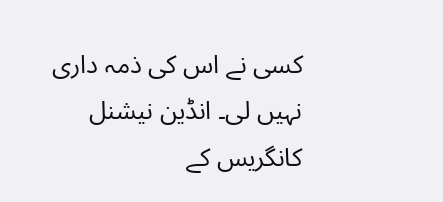کسی نے اس کی ذمہ داری نہیں لی۔ انڈین نیشنل کانگریس کے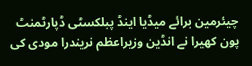چیئرمین برائے میڈیا اینڈ پبلکسٹی ڈپارٹمنٹ پون کھیرا نے انڈین وزیراعظم نریندرا مودی کی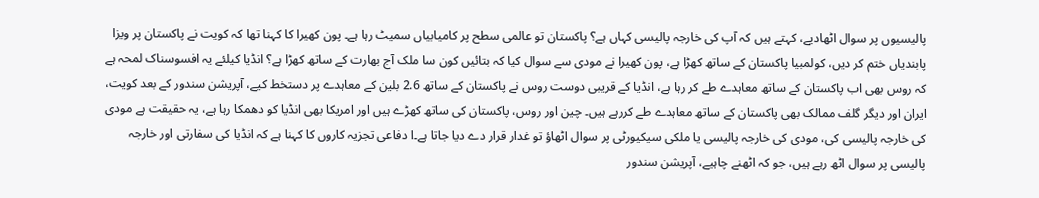پالیسیوں پر سوال اٹھادیے، کہتے ہیں کہ آپ کی خارجہ پالیسی کہاں ہے؟ پاکستان تو عالمی سطح پر کامیابیاں سمیٹ رہا ہے۔ پون کھیرا کا کہنا تھا کہ کویت نے پاکستان پر ویزا پابندیاں ختم کر دیں، کولمبیا پاکستان کے ساتھ کھڑا ہے، پون کھیرا نے مودی سے سوال کیا کہ بتائیں کون سا ملک آج بھارت کے ساتھ کھڑا ہے؟ انڈیا کیلئے یہ افسوسناک لمحہ ہے کہ روس بھی اب پاکستان کے ساتھ معاہدے طے کر رہا ہے، انڈیا کے قریبی دوست روس نے پاکستان کے ساتھ 2.6 بلین کے معاہدے پر دستخط کیے، آپریشن سندور کے بعد کویت، ایران اور دیگر گلف ممالک بھی پاکستان کے ساتھ معاہدے طے کررہے ہیں۔ چین اور روس، پاکستان کی ساتھ کھڑے ہیں اور امریکا بھی انڈیا کو دھمکا رہا ہے، یہ حقیقت ہے مودی کی خارجہ پالیسی کی، مودی کی خارجہ پالیسی یا ملکی سیکیورٹی پر سوال اٹھاؤ تو غدار قرار دے دیا جاتا ہے۔ا دفاعی تجزیہ کاروں کا کہنا ہے کہ انڈیا کی سفارتی اور خارجہ پالیسی پر سوال اٹھ رہے ہیں، جو کہ اٹھنے چاہیے، آپریشن سندور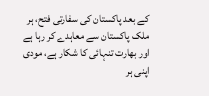کے بعد پاکستان کی سفارتی فتح، ہر ملک پاکستان سے معاہدے کر رہا ہے اور بھارت تنہائی کا شکار ہے، مودی اپنی ہر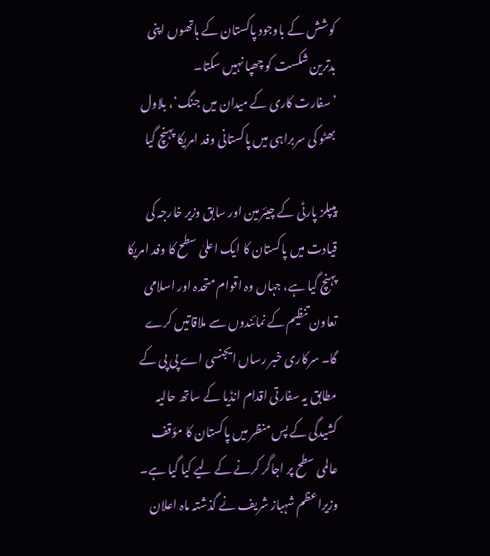کوشش کے باوجود پاکستان کے ہاتھوں اپنی بدترین شکست کو چھپا نہیں سکتا۔
’سفارت کاری کے میدان میں جنگ‘، بلاول بھٹو کی سربراہی میں پاکستانی وفد امریکا پہنچ گیا

پیپلز پارٹی کے چیئرمین اور سابق وزیر خارجہ کی قیادت میں پاکستان کا ایک اعلیٰ سطح کا وفد امریکا پہنچ گیا ہے، جہاں وہ اقوام متحدہ اور اسلامی تعاون تنظیم کے نمائندوں سے ملاقاتیں کرے گا۔ سرکاری خبر رساں ایجنسی اے پی پی کے مطابق یہ سفارتی اقدام انڈیا کے ساتھ حالیہ کشیدگی کے پس منظر میں پاکستان کا مؤقف عالمی سطح پر اجاگر کرنے کے لیے کیا گیا ہے۔ وزیراعظم شہباز شریف نے گذشتہ ماہ اعلان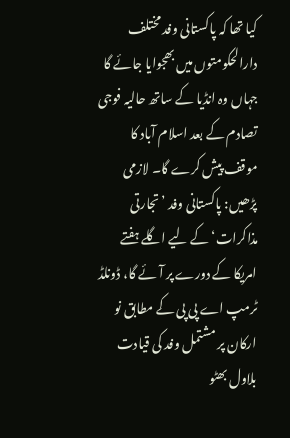کیا تھا کہ پاکستانی وفد مختلف دارالحکومتوں میں بھجوایا جائے گا جہاں وہ انڈیا کے ساتھ حالیہ فوجی تصادم کے بعد اسلام آباد کا موقف پیش کرے گا۔ لازمی پڑھیں: پاکستانی وفد ’تجارتی مذاکرات‘ کے لیے اگلے ہفتے امریکا کے دورے پر آئے گا، ڈونلڈ ٹرمپ اے پی پی کے مطابق نو ارکان پر مشتمل وفد کی قیادت بلاول بھٹو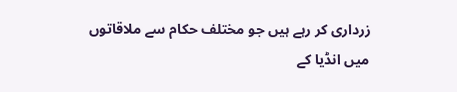زرداری کر رہے ہیں جو مختلف حکام سے ملاقاتوں میں انڈیا کے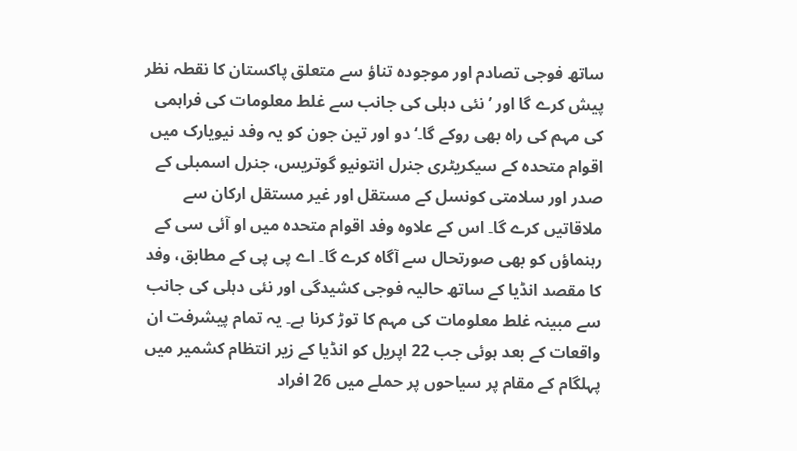ساتھ فوجی تصادم اور موجودہ تناؤ سے متعلق پاکستان کا نقطہ نظر پیش کرے گا اور ’نئی دہلی کی جانب سے غلط معلومات کی فراہمی کی مہم کی راہ بھی روکے گا۔‘ دو اور تین جون کو یہ وفد نیویارک میں اقوام متحدہ کے سیکریٹری جنرل انتونیو گوتریس، جنرل اسمبلی کے صدر اور سلامتی کونسل کے مستقل اور غیر مستقل ارکان سے ملاقاتیں کرے گا۔ اس کے علاوہ وفد اقوام متحدہ میں او آئی سی کے رہنماؤں کو بھی صورتحال سے آگاہ کرے گا۔ اے پی پی کے مطابق، وفد کا مقصد انڈیا کے ساتھ حالیہ فوجی کشیدگی اور نئی دہلی کی جانب سے مبینہ غلط معلومات کی مہم کا توڑ کرنا ہے۔ یہ تمام پیشرفت ان واقعات کے بعد ہوئی جب 22 اپریل کو انڈیا کے زیر انتظام کشمیر میں پہلگام کے مقام پر سیاحوں پر حملے میں 26 افراد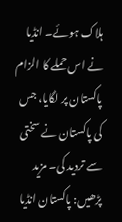ہلاک ہوئے۔ انڈیا نے اس حملے کا الزام پاکستان پر لگایا، جس کی پاکستان نے سختی سے تردید کی۔ مزید پڑھیں: پاکستان انڈیا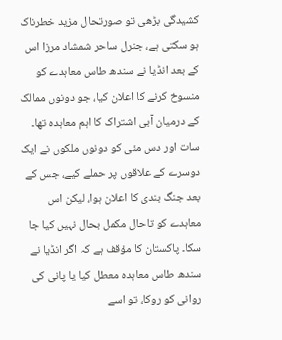کشیدگی بڑھی تو صورتحال مزید خطرناک ہو سکتی ہے، جنرل ساحر شمشاد مرزا اس کے بعد انڈیا نے سندھ طاس معاہدے کو منسوخ کرنے کا اعلان کیا، جو دونوں ممالک کے درمیان آبی اشتراک کا اہم معاہدہ تھا۔ سات اور دس مئی کو دونوں ملکوں نے ایک دوسرے کے علاقوں پر حملے کیے، جس کے بعد جنگ بندی کا اعلان ہوا، لیکن اس معاہدے کو تاحال مکمل بحال نہیں کیا جا سکا۔ پاکستان کا مؤقف ہے کہ اگر انڈیا نے سندھ طاس معاہدہ معطل کیا یا پانی کی روانی کو روکا، تو اسے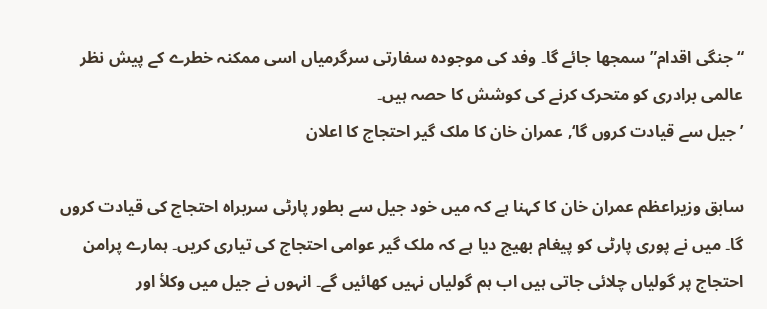“جنگی اقدام” سمجھا جائے گا۔ وفد کی موجودہ سفارتی سرگرمیاں اسی ممکنہ خطرے کے پیش نظر عالمی برادری کو متحرک کرنے کی کوشش کا حصہ ہیں۔
’جیل سے قیادت کروں گا‘, عمران خان کا ملک گیر احتجاج کا اعلان

سابق وزیراعظم عمران خان کا کہنا ہے کہ میں خود جیل سے بطور پارٹی سربراہ احتجاج کی قیادت کروں گا۔ میں نے پوری پارٹی کو پیغام بھیج دیا ہے کہ ملک گیر عوامی احتجاج کی تیاری کریں۔ ہمارے پرامن احتجاج پر گولیاں چلائی جاتی ہیں اب ہم گولیاں نہیں کھائیں گے۔ انہوں نے جیل میں وکلأ اور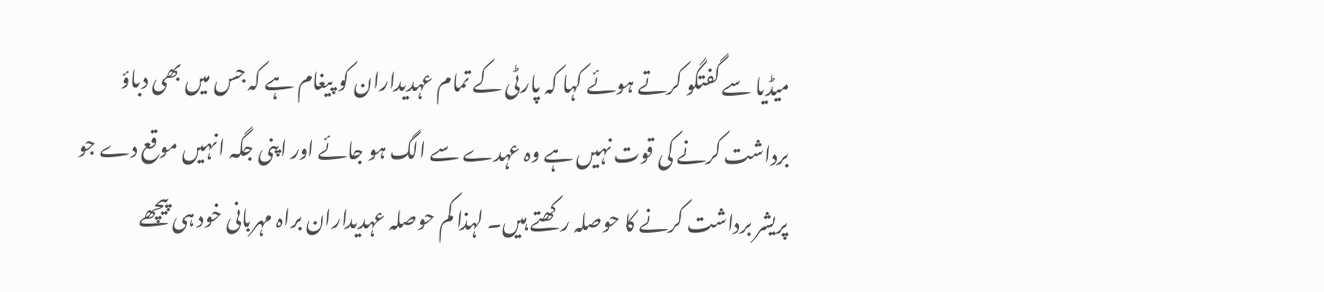میڈیا سے گفتگو کرتے ہوئے کہا کہ پارٹی کے تمام عہدیداران کو پیغام ہے کہ جس میں بھی دباؤ برداشت کرنے کی قوت نہیں ہے وہ عہدے سے الگ ہو جائے اور اپنی جگہ انہیں موقع دے جو پریشر برداشت کرنے کا حوصلہ رکھتے ہیں۔ لہذا کم حوصلہ عہدیداران براہ مہربانی خود ہی پیچھے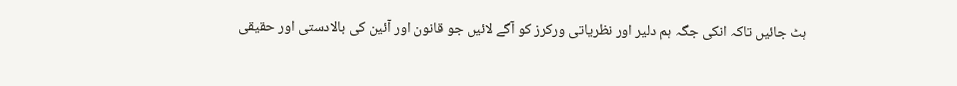ہٹ جائیں تاکہ انکی جگہ ہم دلیر اور نظریاتی ورکرز کو آگے لائیں جو قانون اور آئین کی بالادستی اور حقیقی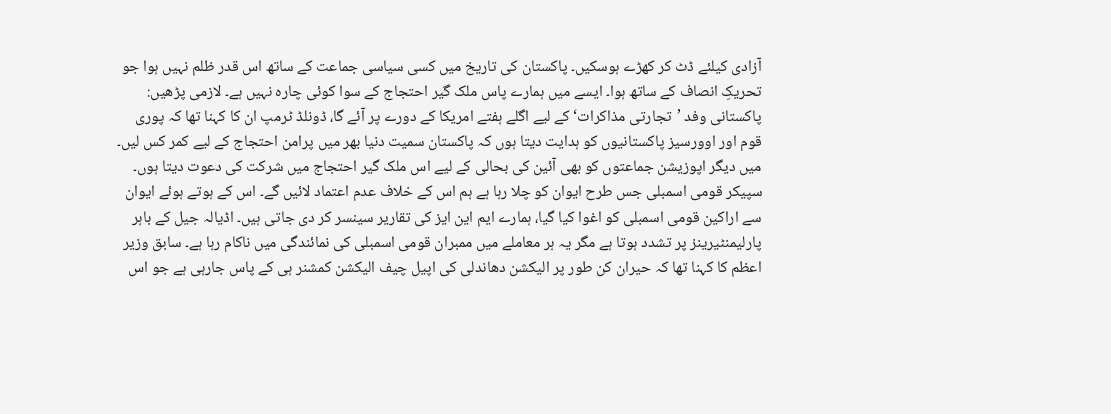آزادی کیلئے ڈٹ کر کھڑے ہوسکیں۔ پاکستان کی تاریخ میں کسی سیاسی جماعت کے ساتھ اس قدر ظلم نہیں ہوا جو تحریکِ انصاف کے ساتھ ہوا۔ ایسے میں ہمارے پاس ملک گیر احتجاج کے سوا کوئی چارہ نہیں ہے۔ لازمی پڑھیں: پاکستانی وفد ’تجارتی مذاکرات‘ کے لیے اگلے ہفتے امریکا کے دورے پر آئے گا، ڈونلڈ ٹرمپ ان کا کہنا تھا کہ پوری قوم اور اوورسیز پاکستانیوں کو ہدایت دیتا ہوں کہ پاکستان سمیت دنیا بھر میں پرامن احتجاج کے لیے کمر کس لیں۔ میں دیگر اپوزیشن جماعتوں کو بھی آئین کی بحالی کے لیے اس ملک گیر احتجاج میں شرکت کی دعوت دیتا ہوں۔ سپیکر قومی اسمبلی جس طرح ایوان کو چلا رہا ہے ہم اس کے خلاف عدم اعتماد لائیں گے۔ اس کے ہوتے ہوئے ایوان سے اراکین قومی اسمبلی کو اغوا کیا گیا، ہمارے ایم این ایز کی تقاریر سینسر کر دی جاتی ہیں۔ اڈیالہ جیل کے باہر پارلیمنٹیرینز پر تشدد ہوتا ہے مگر یہ ہر معاملے میں ممبران قومی اسمبلی کی نمائندگی میں ناکام رہا ہے۔ سابق وزیر اعظم کا کہنا تھا کہ حیران کن طور پر الیکشن دھاندلی کی اپیل چیف الیکشن کمشنر ہی کے پاس جارہی ہے جو اس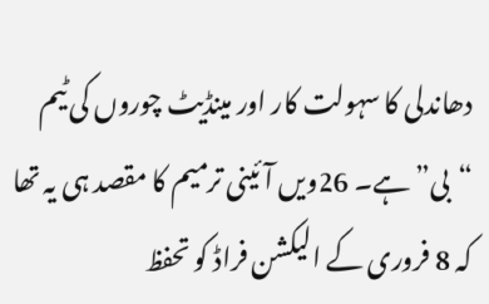دھاندلی کا سہولت کار اور مینڈیٹ چوروں کی ٹیم “بی” ہے۔ 26ویں آئینی ترمیم کا مقصد ہی یہ تھا کہ 8 فروری کے الیکشن فراڈ کو تحفظ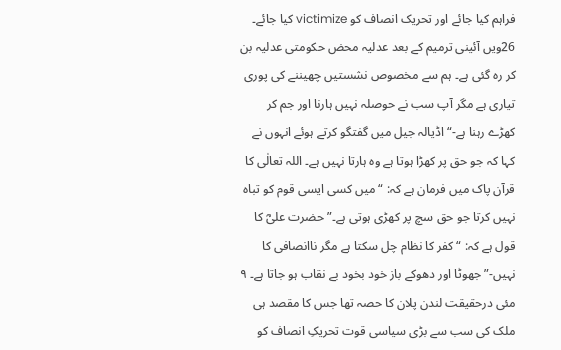فراہم کیا جائے اور تحریک انصاف کو victimize کیا جائے۔ 26ویں آئینی ترمیم کے بعد عدلیہ محض حکومتی عدلیہ بن کر رہ گئی ہے۔ ہم سے مخصوص نشستیں چھیننے کی پوری تیاری ہے مگر آپ سب نے حوصلہ نہیں ہارنا اور جم کر کھڑے رہنا ہے-“ اڈیالہ جیل میں گفتگو کرتے ہوئے انہوں نے کہا کہ جو حق پر کھڑا ہوتا ہے وہ ہارتا نہیں ہے۔ اللہ تعالٰی کا قرآن پاک میں فرمان ہے کہ: “میں کسی ایسی قوم کو تباہ نہیں کرتا جو حق سچ پر کھڑی ہوتی ہے۔” حضرت علیؓ کا قول ہے کہ: “کفر کا نظام چل سکتا ہے مگر ناانصافی کا نہیں-” جھوٹا اور دھوکے باز خود بخود بے نقاب ہو جاتا ہے۔ ۹ مئی درحقیقت لندن پلان کا حصہ تھا جس کا مقصد ہی ملک کی سب سے بڑی سیاسی قوت تحریکِ انصاف کو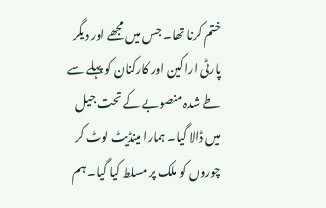ختم کرنا تھا۔ جس میں مجھے اور دیگر پارٹی اراکین اور کارکنان کو پہلے سے طے شدہ منصوبے کے تحت جیل میں ڈالا گیا۔ ہمارا مینڈیٹ لوٹ کر چوروں کو ملک پر مسلط کیا گیا۔ ہم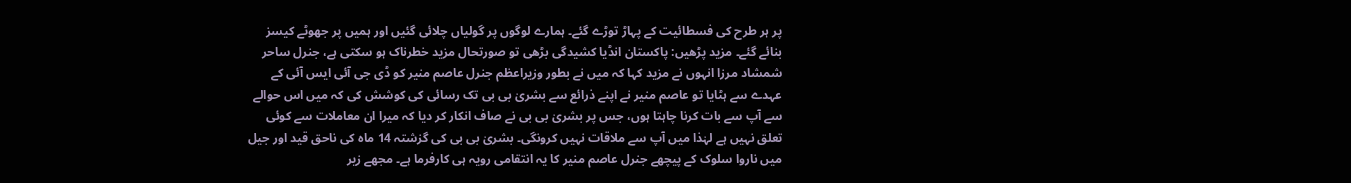پر ہر طرح کی فسطائیت کے پہاڑ توڑے گئے۔ ہمارے لوگوں پر گولیاں چلائی گئیں اور ہمیں پر جھوٹے کیسز بنائے گئے۔ مزید پڑھیں: پاکستان انڈیا کشیدگی بڑھی تو صورتحال مزید خطرناک ہو سکتی ہے، جنرل ساحر شمشاد مرزا انہوں نے مزید کہا کہ میں نے بطور وزیراعظم جنرل عاصم منیر کو ڈی جی آئی ایس آئی کے عہدے سے ہٹایا تو عاصم منیر نے اپنے ذرائع سے بشریٰ بی بی تک رسائی کی کوشش کی کہ میں اس حوالے سے آپ سے بات کرنا چاہتا ہوں، جس پر بشریٰ بی بی نے صاف انکار کر دیا کہ میرا ان معاملات سے کوئی تعلق نہیں ہے لہٰذا میں آپ سے ملاقات نہیں کرونگی۔ بشریٰ بی بی کی گزشتہ 14 ماہ کی ناحق قید اور جیل میں ناروا سلوک کے پیچھے جنرل عاصم منیر کا یہ انتقامی رویہ ہی کارفرما ہے۔ مجھے زیر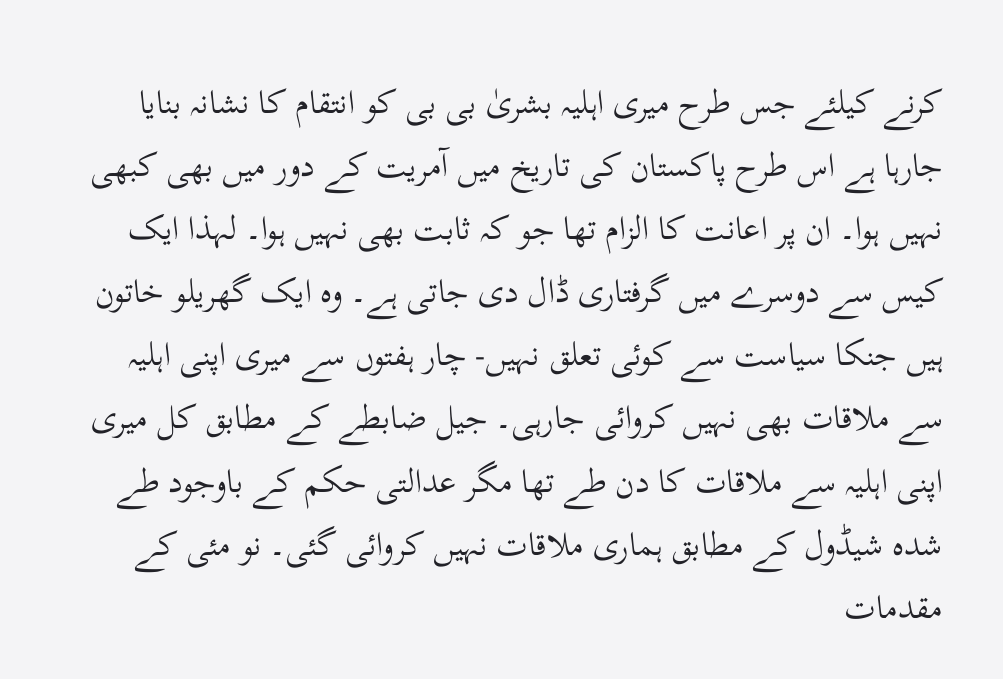کرنے کیلئے جس طرح میری اہلیہ بشریٰ بی بی کو انتقام کا نشانہ بنایا جارہا ہے اس طرح پاکستان کی تاریخ میں آمریت کے دور میں بھی کبھی نہیں ہوا۔ ان پر اعانت کا الزام تھا جو کہ ثابت بھی نہیں ہوا۔ لہذا ایک کیس سے دوسرے میں گرفتاری ڈال دی جاتی ہے۔ وہ ایک گھریلو خاتون ہیں جنکا سیاست سے کوئی تعلق نہیں- چار ہفتوں سے میری اپنی اہلیہ سے ملاقات بھی نہیں کروائی جارہی۔ جیل ضابطے کے مطابق کل میری اپنی اہلیہ سے ملاقات کا دن طے تھا مگر عدالتی حکم کے باوجود طے شدہ شیڈول کے مطابق ہماری ملاقات نہیں کروائی گئی۔ نو مئی کے مقدمات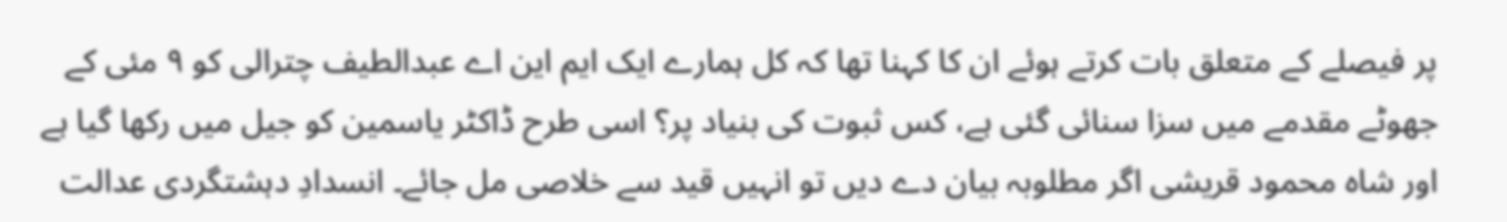پر فیصلے کے متعلق بات کرتے ہوئے ان کا کہنا تھا کہ کل ہمارے ایک ایم این اے عبدالطیف چترالی کو ۹ مئی کے جھوٹے مقدمے میں سزا سنائی گئی ہے، کس ثبوت کی بنیاد پر؟ اسی طرح ڈاکٹر یاسمین کو جیل میں رکھا گیا ہے اور شاہ محمود قریشی اگر مطلوبہ بیان دے دیں تو انہیں قید سے خلاصی مل جائے۔ انسدادِ دہشتگردی عدالت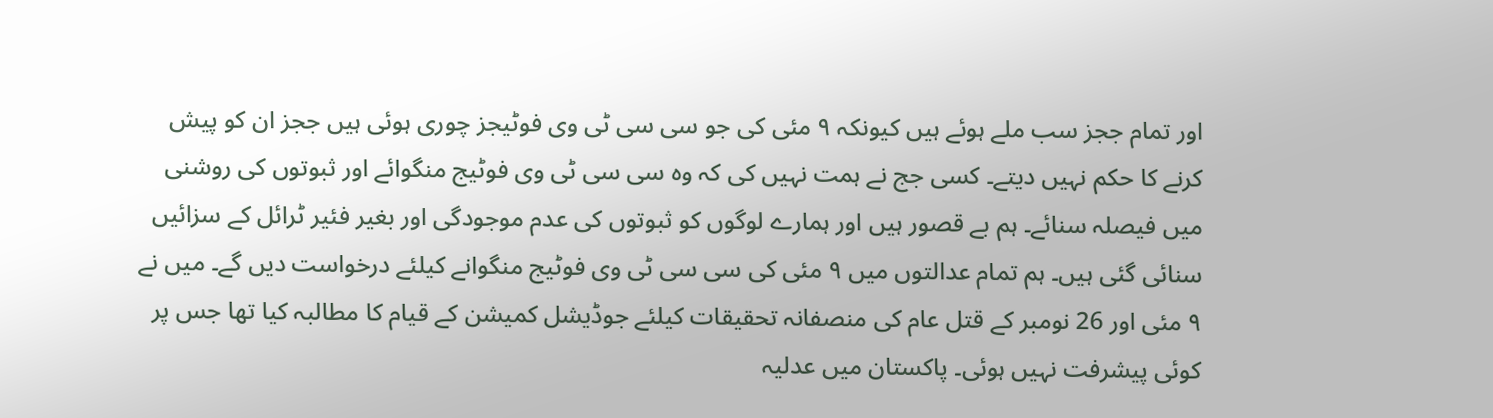اور تمام ججز سب ملے ہوئے ہیں کیونکہ ۹ مئی کی جو سی سی ٹی وی فوٹیجز چوری ہوئی ہیں ججز ان کو پیش کرنے کا حکم نہیں دیتے۔ کسی جج نے ہمت نہیں کی کہ وہ سی سی ٹی وی فوٹیج منگوائے اور ثبوتوں کی روشنی میں فیصلہ سنائے۔ ہم بے قصور ہیں اور ہمارے لوگوں کو ثبوتوں کی عدم موجودگی اور بغیر فئیر ٹرائل کے سزائیں سنائی گئی ہیں۔ ہم تمام عدالتوں میں ۹ مئی کی سی سی ٹی وی فوٹیج منگوانے کیلئے درخواست دیں گے۔ میں نے ۹ مئی اور 26 نومبر کے قتل عام کی منصفانہ تحقیقات کیلئے جوڈیشل کمیشن کے قیام کا مطالبہ کیا تھا جس پر کوئی پیشرفت نہیں ہوئی۔ پاکستان میں عدلیہ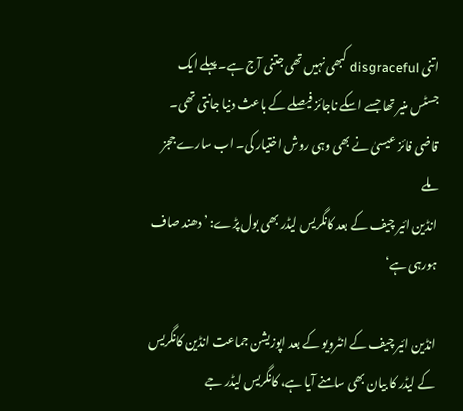اتنی disgraceful کبھی نہیں تھی جتنی آج ہے۔ پہلے ایک جسٹس منیر تھا جسے اسکے ناجائز فیصلے کے باعث دنیا جانتی تھی۔ قاضی فائز عیسیٰ نے بھی وہی روش اختیار کی۔ اب سارے ججز ملے
انڈین ائیر چیف کے بعد کانگریس لیڈر بھی بول پڑے: ’دھند صاف ہورہی ہے‘

انڈین ائیر چیف کے انٹرویو کے بعد اپوزیشن جماعت انڈین کانگریس کے لیڈر کا بیان بھی سامنے آیا ہے، کانگریس لیڈر جے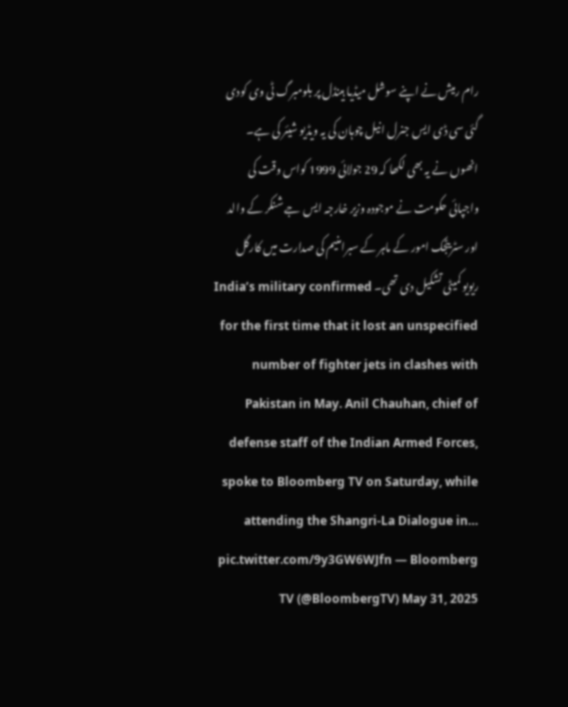رام رمیش نے اپنے سوشل میڈیا ہینڈل پر بلومبرگ ٹی وی کودی گئی سی ڈی ایس جنرل انیل چوہان کی یہ ویڈیو شیئر کی ہے۔ انھوں نے یہ بھی لکھا کہ 29 جولائی 1999 کواس وقت کی واجپائی حکومت نے موجودہ وزیر خارجہ ایس جے شنکر کے والد اور سٹریٹجک امور کے ماہر کے سبرامنیم کی صدارت میں کارگل ریویو کمیٹی تشکیل دی تھی۔ India’s military confirmed for the first time that it lost an unspecified number of fighter jets in clashes with Pakistan in May. Anil Chauhan, chief of defense staff of the Indian Armed Forces, spoke to Bloomberg TV on Saturday, while attending the Shangri-La Dialogue in… pic.twitter.com/9y3GW6WJfn — Bloomberg TV (@BloombergTV) May 31, 2025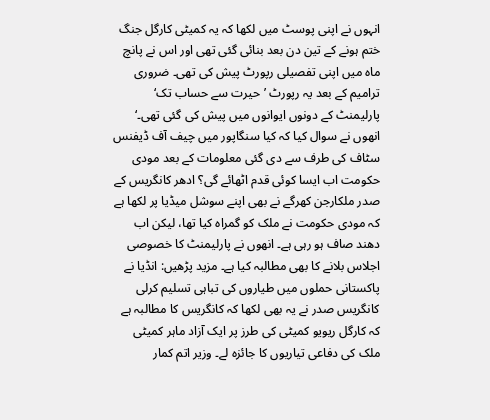انہوں نے اپنی پوسٹ میں لکھا کہ یہ کمیٹی کارگل جنگ ختم ہونے کے تین دن بعد بنائی گئی تھی اور اس نے پانچ ماہ میں اپنی تفصیلی رپورٹ پیش کی تھی۔ ضروری ترامیم کے بعد یہ رپورٹ ’حیرت سے حساب تک‘ پارلیمنٹ کے دونوں ایوانوں میں پیش کی گئی تھی۔‘ انھوں نے سوال کیا کہ کیا سنگاپور میں چیف آف ڈیفنس سٹاف کی طرف سے دی گئی معلومات کے بعد مودی حکومت اب ایسا کوئی قدم اٹھائے گی؟ ادھر کانگریس کے صدر ملکارجن کھرگے نے بھی اپنے سوشل میڈیا پر لکھا ہے کہ مودی حکومت نے ملک کو گمراہ کیا تھا، لیکن اب دھند صاف ہو رہی ہے۔ انھوں نے پارلیمنٹ کا خصوصی اجلاس بلانے کا بھی مطالبہ کیا ہے۔ مزید پڑھیں: انڈیا نے پاکستانی حملوں میں طیاروں کی تباہی تسلیم کرلی کانگریس صدر نے یہ بھی لکھا کہ کانگریس کا مطالبہ ہے کہ کارگل ریویو کمیٹی کی طرز پر ایک آزاد ماہر کمیٹی ملک کی دفاعی تیاریوں کا جائزہ لے۔ وزیر اتم کمار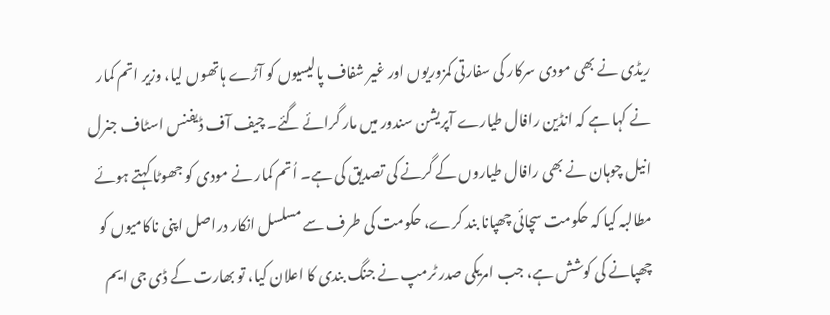ریڈی نے بھی مودی سرکار کی سفارتی کمزوریوں اور غیر شفاف پالیسیوں کو آڑے ہاتھوں لیا، وزیر اتم کمار نے کہا ہے کہ انڈین رافال طیارے آپریشن سندور میں مار گرائے گئے۔ چیف آف ڈیفنس اسٹاف جنرل انیل چوہان نے بھی رافال طیاروں کے گرنے کی تصدیق کی ہے۔ اُتم کمار نے مودی کو جھوٹا کہتے ہوئے مطالبہ کیا کہ حکومت سچائی چھپانا بند کرے، حکومت کی طرف سے مسلسل انکار دراصل اپنی ناکامیوں کو چھپانے کی کوشش ہے، جب امریکی صدر ٹرمپ نے جنگ بندی کا اعلان کیا، تو بھارت کے ڈی جی ایم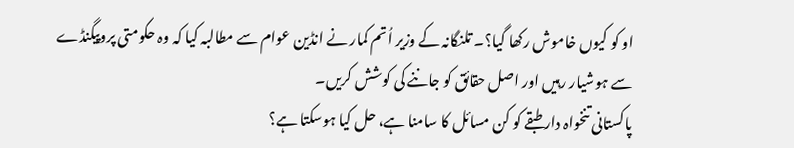او کو کیوں خاموش رکھا گیا؟۔ تلنگانہ کے وزیر اُتم کمار نے انڈین عوام سے مطالبہ کیا کہ وہ حکومتی پروپیگنڈے سے ہوشیار رہیں اور اصل حقائق کو جاننے کی کوشش کریں۔
پاکستانی تنخواہ دار طبقے کو کن مسائل کا سامنا ہے، حل کیا ہوسکتا ہے؟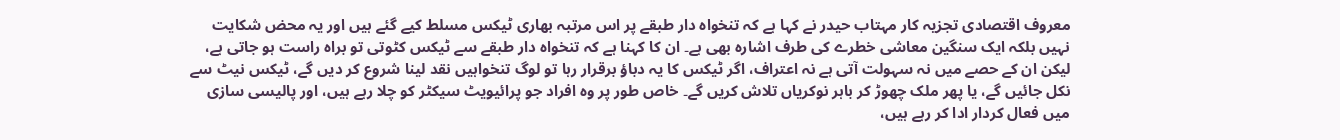معروف اقتصادی تجزیہ کار مہتاب حیدر نے کہا ہے کہ تنخواہ دار طبقے پر اس مرتبہ بھاری ٹیکس مسلط کیے گئے ہیں اور یہ محض شکایت نہیں بلکہ ایک سنگین معاشی خطرے کی طرف اشارہ بھی ہے۔ ان کا کہنا ہے کہ تنخواہ دار طبقے سے ٹیکس کٹوتی تو براہ راست ہو جاتی ہے، لیکن ان کے حصے میں نہ سہولت آتی ہے نہ اعتراف، اگر ٹیکس کا یہ دباؤ برقرار رہا تو لوگ تنخواہیں نقد لینا شروع کر دیں گے، ٹیکس نیٹ سے نکل جائیں گے، یا پھر ملک چھوڑ کر باہر نوکریاں تلاش کریں گے۔ خاص طور پر وہ افراد جو پرائیویٹ سیکٹر کو چلا رہے ہیں، اور پالیسی سازی میں فعال کردار ادا کر رہے ہیں،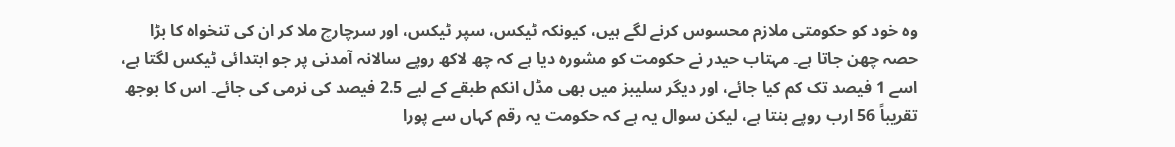وہ خود کو حکومتی ملازم محسوس کرنے لگے ہیں، کیونکہ ٹیکس، سپر ٹیکس، اور سرچارچ ملا کر ان کی تنخواہ کا بڑا حصہ چھن جاتا ہے۔ مہتاب حیدر نے حکومت کو مشورہ دیا ہے کہ چھ لاکھ روپے سالانہ آمدنی پر جو ابتدائی ٹیکس لگتا ہے، اسے 1 فیصد تک کم کیا جائے، اور دیگر سلیبز میں بھی مڈل انکم طبقے کے لیے 2.5 فیصد کی نرمی کی جائے۔ اس کا بوجھ تقریباً 56 ارب روپے بنتا ہے، لیکن سوال یہ ہے کہ حکومت یہ رقم کہاں سے پورا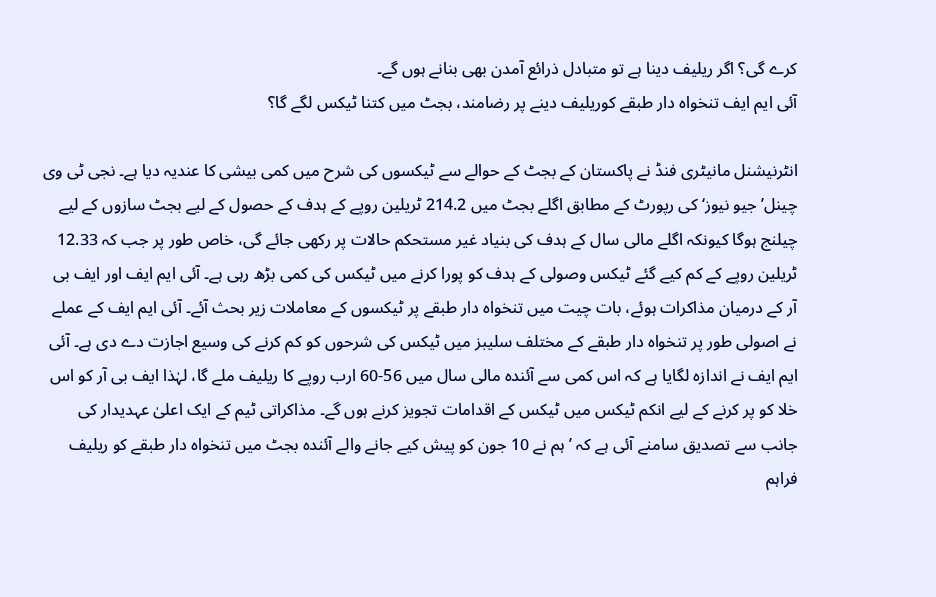کرے گی؟ اگر ریلیف دینا ہے تو متبادل ذرائع آمدن بھی بنانے ہوں گے۔
آئی ایم ایف تنخواہ دار طبقے کوریلیف دینے پر رضامند، بجٹ میں کتنا ٹیکس لگے گا؟

انٹرنیشنل مانیٹری فنڈ نے پاکستان کے بجٹ کے حوالے سے ٹیکسوں کی شرح میں کمی بیشی کا عندیہ دیا ہے۔ نجی ٹی وی چینل’جیو نیوز‘ کی رپورٹ کے مطابق اگلے بجٹ میں 214.2 ٹریلین روپے کے ہدف کے حصول کے لیے بجٹ سازوں کے لیے چیلنج ہوگا کیونکہ اگلے مالی سال کے ہدف کی بنیاد غیر مستحکم حالات پر رکھی جائے گی، خاص طور پر جب کہ 12.33 ٹریلین روپے کے کم کیے گئے ٹیکس وصولی کے ہدف کو پورا کرنے میں ٹیکس کی کمی بڑھ رہی ہے۔ آئی ایم ایف اور ایف بی آر کے درمیان مذاکرات ہوئے، بات چیت میں تنخواہ دار طبقے پر ٹیکسوں کے معاملات زیر بحث آئے۔ آئی ایم ایف کے عملے نے اصولی طور پر تنخواہ دار طبقے کے مختلف سلیبز میں ٹیکس کی شرحوں کو کم کرنے کی وسیع اجازت دے دی ہے۔ آئی ایم ایف نے اندازہ لگایا ہے کہ اس کمی سے آئندہ مالی سال میں 56-60 ارب روپے کا ریلیف ملے گا، لہٰذا ایف بی آر کو اس خلا کو پر کرنے کے لیے انکم ٹیکس میں ٹیکس کے اقدامات تجویز کرنے ہوں گے۔ مذاکراتی ٹیم کے ایک اعلیٰ عہدیدار کی جانب سے تصدیق سامنے آئی ہے کہ ’ہم نے 10 جون کو پیش کیے جانے والے آئندہ بجٹ میں تنخواہ دار طبقے کو ریلیف فراہم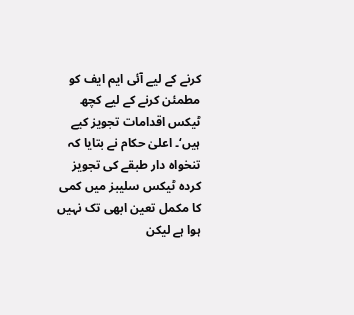کرنے کے لیے آئی ایم ایف کو مطمئن کرنے کے لیے کچھ ٹیکس اقدامات تجویز کیے ہیں‘۔ اعلیٰ حکام نے بتایا کہ تنخواہ دار طبقے کی تجویز کردہ ٹیکس سلیبز میں کمی کا مکمل تعین ابھی تک نہیں ہوا ہے لیکن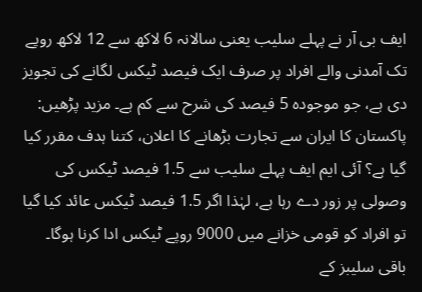ایف بی آر نے پہلے سلیب یعنی سالانہ 6 لاکھ سے 12 لاکھ روپے تک آمدنی والے افراد پر صرف ایک فیصد ٹیکس لگانے کی تجویز دی ہے، جو موجودہ 5 فیصد کی شرح سے کم ہے۔ مزید پڑھیں: پاکستان کا ایران سے تجارت بڑھانے کا اعلان، کتنا ہدف مقرر کیا گیا ہے؟ آئی ایم ایف پہلے سلیب سے 1.5 فیصد ٹیکس کی وصولی پر زور دے رہا ہے، لہٰذا اگر 1.5 فیصد ٹیکس عائد کیا گیا تو افراد کو قومی خزانے میں 9000 روپے ٹیکس ادا کرنا ہوگا۔ باقی سلیبز کے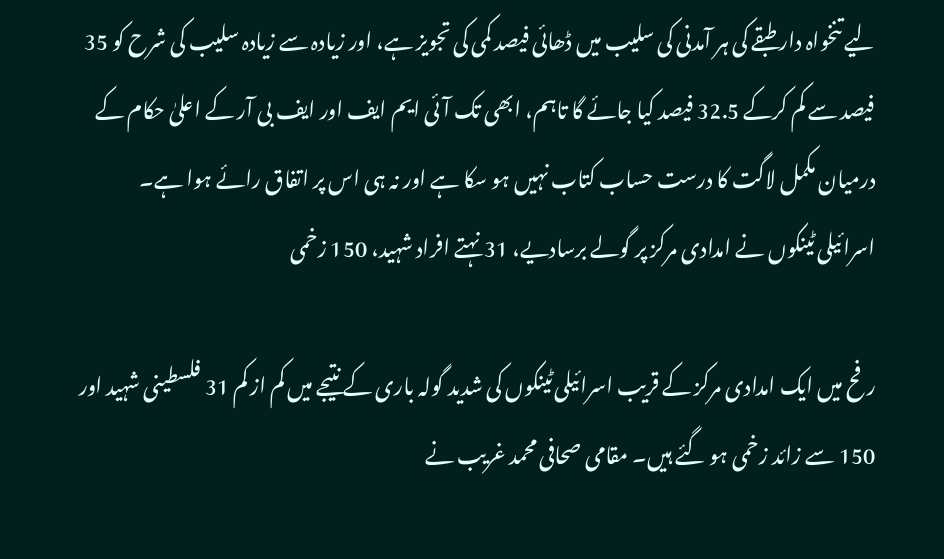لیے تنخواہ دار طبقے کی ہر آمدنی کی سلیب میں ڈھائی فیصد کمی کی تجویز ہے، اور زیادہ سے زیادہ سلیب کی شرح کو 35 فیصد سے کم کرکے 32.5 فیصد کیا جائے گا تاہم، ابھی تک آئی ایم ایف اور ایف بی آر کے اعلیٰ حکام کے درمیان مکمل لاگت کا درست حساب کتاب نہیں ہو سکا ہے اور نہ ہی اس پر اتفاق رائے ہوا ہے۔
اسرائیلی ٹینکوں نے امدادی مرکز پر گولے برسادیے، 31 نہتے افراد شہید، 150 زخمی

رفح میں ایک امدادی مرکز کے قریب اسرائیلی ٹینکوں کی شدید گولہ باری کے نتیجے میں کم از کم 31 فلسطینی شہید اور 150 سے زائد زخمی ہو گئے ہیں۔ مقامی صحافی محمد غریب نے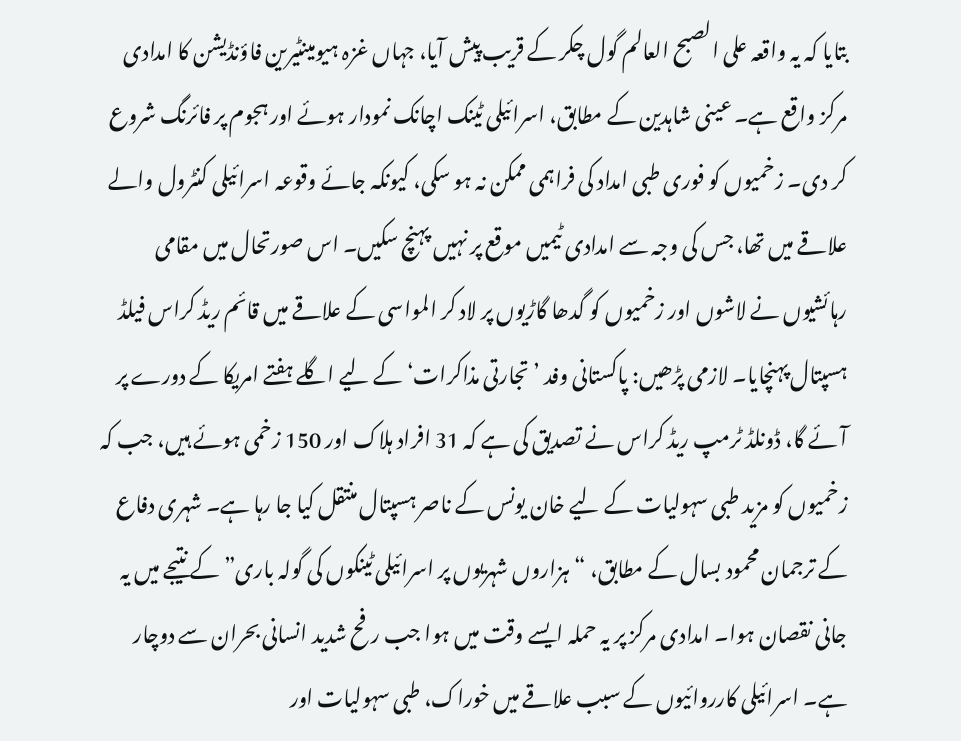بتایا کہ یہ واقعہ علی الصبح العالم گول چکر کے قریب پیش آیا، جہاں غزہ ہیومینٹیرین فاؤنڈیشن کا امدادی مرکز واقع ہے۔ عینی شاہدین کے مطابق، اسرائیلی ٹینک اچانک نمودار ہوئے اور ہجوم پر فائرنگ شروع کر دی۔ زخمیوں کو فوری طبی امداد کی فراہمی ممکن نہ ہو سکی، کیونکہ جائے وقوعہ اسرائیلی کنٹرول والے علاقے میں تھا، جس کی وجہ سے امدادی ٹیمیں موقع پر نہیں پہنچ سکیں۔ اس صورتحال میں مقامی رہائشیوں نے لاشوں اور زخمیوں کو گدھا گاڑیوں پر لاد کر المواسی کے علاقے میں قائم ریڈ کراس فیلڈ ہسپتال پہنچایا۔ لازمی پڑھیں: پاکستانی وفد ’تجارتی مذاکرات‘ کے لیے اگلے ہفتے امریکا کے دورے پر آئے گا، ڈونلڈ ٹرمپ ریڈ کراس نے تصدیق کی ہے کہ 31 افراد ہلاک اور 150 زخمی ہوئے ہیں، جب کہ زخمیوں کو مزید طبی سہولیات کے لیے خان یونس کے ناصر ہسپتال منتقل کیا جا رہا ہے۔ شہری دفاع کے ترجمان محمود بسال کے مطابق، “ہزاروں شہریوں پر اسرائیلی ٹینکوں کی گولہ باری” کے نتیجے میں یہ جانی نقصان ہوا۔ امدادی مرکز پر یہ حملہ ایسے وقت میں ہوا جب رفح شدید انسانی بحران سے دوچار ہے۔ اسرائیلی کارروائیوں کے سبب علاقے میں خوراک، طبی سہولیات اور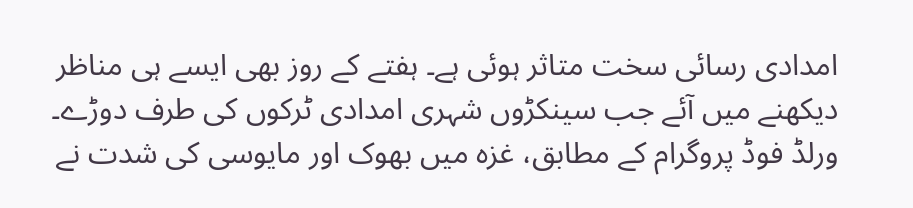امدادی رسائی سخت متاثر ہوئی ہے۔ ہفتے کے روز بھی ایسے ہی مناظر دیکھنے میں آئے جب سینکڑوں شہری امدادی ٹرکوں کی طرف دوڑے۔ ورلڈ فوڈ پروگرام کے مطابق، غزہ میں بھوک اور مایوسی کی شدت نے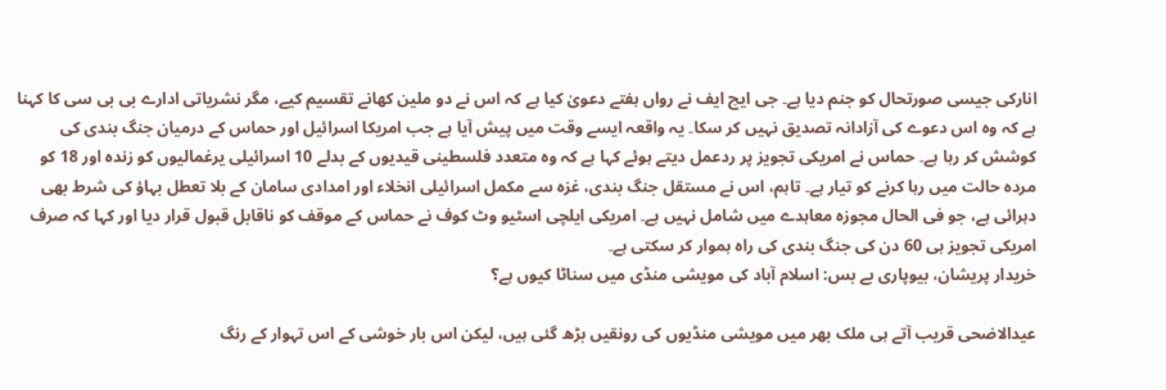انارکی جیسی صورتحال کو جنم دیا ہے۔ جی ایچ ایف نے رواں ہفتے دعویٰ کیا ہے کہ اس نے دو ملین کھانے تقسیم کیے، مگر نشریاتی ادارے بی بی سی کا کہنا ہے کہ وہ اس دعوے کی آزادانہ تصدیق نہیں کر سکا۔ یہ واقعہ ایسے وقت میں پیش آیا ہے جب امریکا اسرائیل اور حماس کے درمیان جنگ بندی کی کوشش کر رہا ہے۔ حماس نے امریکی تجویز پر ردعمل دیتے ہوئے کہا ہے کہ وہ متعدد فلسطینی قیدیوں کے بدلے 10 اسرائیلی یرغمالیوں کو زندہ اور 18 کو مردہ حالت میں رہا کرنے کو تیار ہے۔ تاہم، اس نے مستقل جنگ بندی، غزہ سے مکمل اسرائیلی انخلاء اور امدادی سامان کے بلا تعطل بہاؤ کی شرط بھی دہرائی ہے، جو فی الحال مجوزہ معاہدے میں شامل نہیں ہے۔ امریکی ایلچی اسٹیو وٹ کوف نے حماس کے موقف کو ناقابل قبول قرار دیا اور کہا کہ صرف امریکی تجویز ہی 60 دن کی جنگ بندی کی راہ ہموار کر سکتی ہے۔
خریدار پریشان، بیوپاری بے بس: اسلام آباد کی مویشی منڈی میں سناٹا کیوں ہے؟

عیدالاضحی قریب آتے ہی ملک بھر میں مویشی منڈیوں کی رونقیں بڑھ گئی ہیں، لیکن اس بار خوشی کے اس تہوار کے رنگ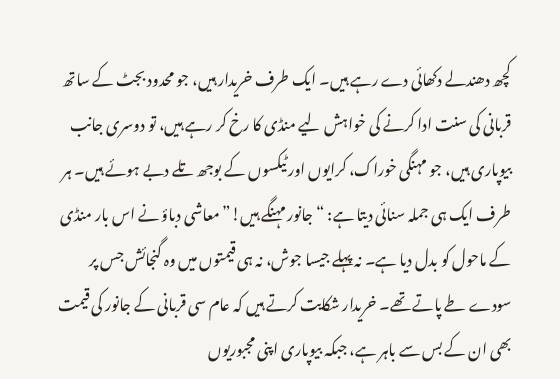کچھ دھندلے دکھائی دے رہے ہیں۔ ایک طرف خریدار ہیں، جو محدود بجٹ کے ساتھ قربانی کی سنت ادا کرنے کی خواہش لیے منڈی کا رخ کر رہے ہیں، تو دوسری جانب بیوپاری ہیں، جو مہنگی خوراک، کرایوں اور ٹیکسوں کے بوجھ تلے دبے ہوئے ہیں۔ ہر طرف ایک ہی جملہ سنائی دیتا ہے: “جانور مہنگے ہیں!” معاشی دباؤ نے اس بار منڈی کے ماحول کو بدل دیا ہے۔ نہ پہلے جیسا جوش، نہ ہی قیمتوں میں وہ گنجائش جس پر سودے طے پاتے تھے۔ خریدار شکایت کرتے ہیں کہ عام سی قربانی کے جانور کی قیمت بھی ان کے بس سے باہر ہے، جبکہ بیوپاری اپنی مجبوریوں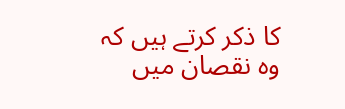کا ذکر کرتے ہیں کہ وہ نقصان میں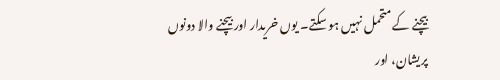بیچنے کے متحمل نہیں ہو سکتے۔ یوں خریدار اور بیچنے والا دونوں پریشان، اور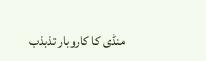منڈی کا کاروبار تذبذب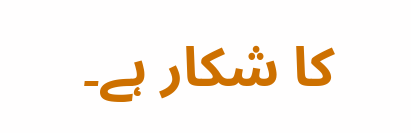کا شکار ہے۔